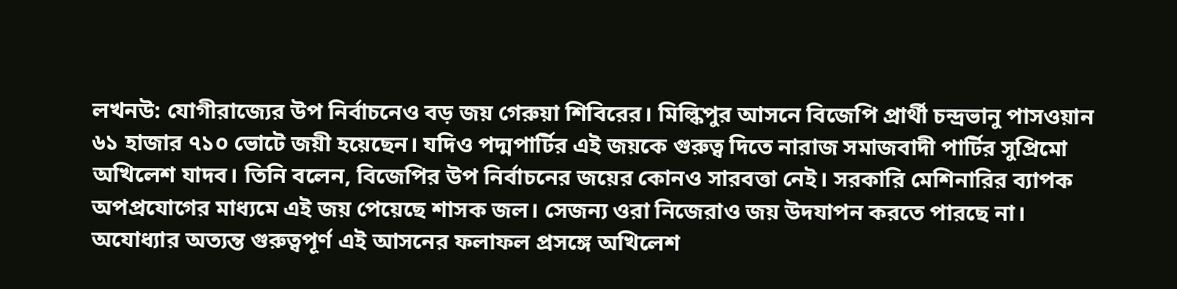লখনউ: যোগীরাজ্যের উপ নির্বাচনেও বড় জয় গেরুয়া শিবিরের। মিল্কিপুর আসনে বিজেপি প্রার্থী চন্দ্রভানু পাসওয়ান ৬১ হাজার ৭১০ ভোটে জয়ী হয়েছেন। যদিও পদ্মপার্টির এই জয়কে গুরুত্ব দিতে নারাজ সমাজবাদী পার্টির সুপ্রিমো অখিলেশ যাদব। তিনি বলেন, বিজেপির উপ নির্বাচনের জয়ের কোনও সারবত্তা নেই। সরকারি মেশিনারির ব্যাপক অপপ্রযোগের মাধ্যমে এই জয় পেয়েছে শাসক জল। সেজন্য ওরা নিজেরাও জয় উদযাপন করতে পারছে না। অযোধ্যার অত্যন্ত গুরুত্বপূর্ণ এই আসনের ফলাফল প্রসঙ্গে অখিলেশ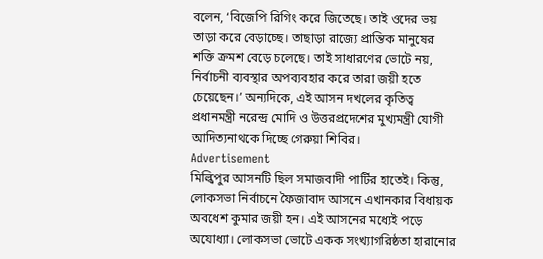বলেন, ‘বিজেপি রিগিং করে জিতেছে। তাই ওদের ভয় তাড়া করে বেড়াচ্ছে। তাছাড়া রাজ্যে প্রান্তিক মানুষের শক্তি ক্রমশ বেড়ে চলেছে। তাই সাধারণের ভোটে নয়, নির্বাচনী ব্যবস্থার অপব্যবহার করে তারা জয়ী হতে চেয়েছেন।’ অন্যদিকে, এই আসন দখলের কৃতিত্ব প্রধানমন্ত্রী নরেন্দ্র মোদি ও উত্তরপ্রদেশের মুখ্যমন্ত্রী যোগী আদিত্যনাথকে দিচ্ছে গেরুয়া শিবির।
Advertisement
মিল্কিপুর আসনটি ছিল সমাজবাদী পার্টির হাতেই। কিন্তু, লোকসভা নির্বাচনে ফৈজাবাদ আসনে এখানকার বিধায়ক অবধেশ কুমার জয়ী হন। এই আসনের মধ্যেই পড়ে অযোধ্যা। লোকসভা ভোটে একক সংখ্যাগরিষ্ঠতা হারানোর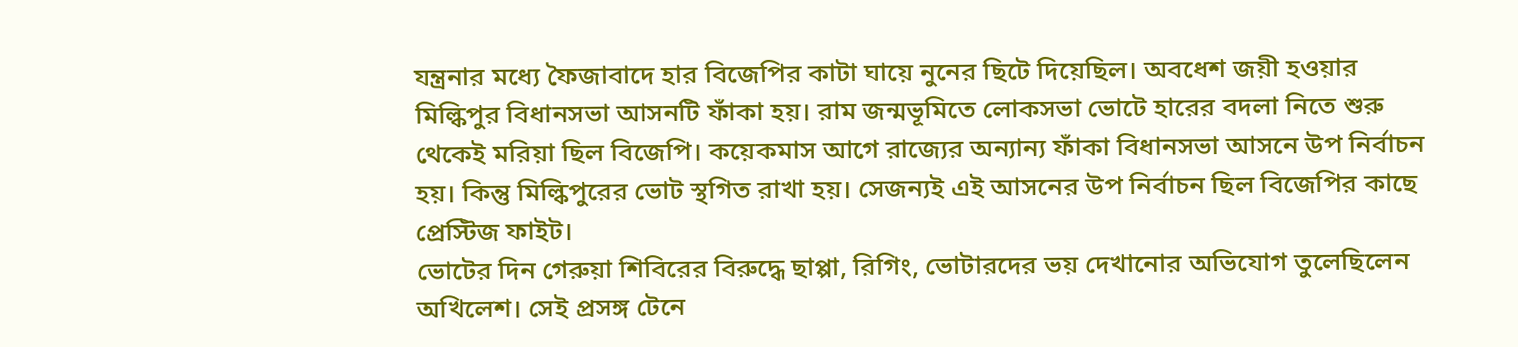যন্ত্রনার মধ্যে ফৈজাবাদে হার বিজেপির কাটা ঘায়ে নুনের ছিটে দিয়েছিল। অবধেশ জয়ী হওয়ার মিল্কিপুর বিধানসভা আসনটি ফাঁকা হয়। রাম জন্মভূমিতে লোকসভা ভোটে হারের বদলা নিতে শুরু থেকেই মরিয়া ছিল বিজেপি। কয়েকমাস আগে রাজ্যের অন্যান্য ফাঁকা বিধানসভা আসনে উপ নির্বাচন হয়। কিন্তু মিল্কিপুরের ভোট স্থগিত রাখা হয়। সেজন্যই এই আসনের উপ নির্বাচন ছিল বিজেপির কাছে প্রেস্টিজ ফাইট।
ভোটের দিন গেরুয়া শিবিরের বিরুদ্ধে ছাপ্পা, রিগিং, ভোটারদের ভয় দেখানোর অভিযোগ তুলেছিলেন অখিলেশ। সেই প্রসঙ্গ টেনে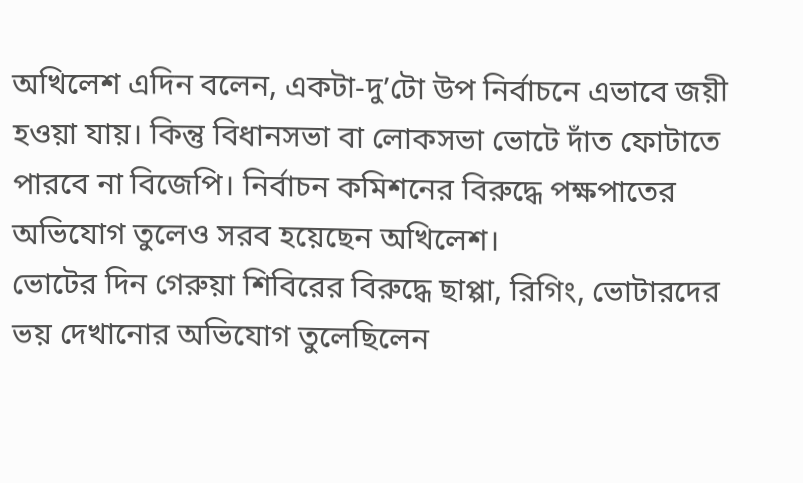অখিলেশ এদিন বলেন, একটা-দু’টো উপ নির্বাচনে এভাবে জয়ী হওয়া যায়। কিন্তু বিধানসভা বা লোকসভা ভোটে দাঁত ফোটাতে পারবে না বিজেপি। নির্বাচন কমিশনের বিরুদ্ধে পক্ষপাতের অভিযোগ তুলেও সরব হয়েছেন অখিলেশ।
ভোটের দিন গেরুয়া শিবিরের বিরুদ্ধে ছাপ্পা, রিগিং, ভোটারদের ভয় দেখানোর অভিযোগ তুলেছিলেন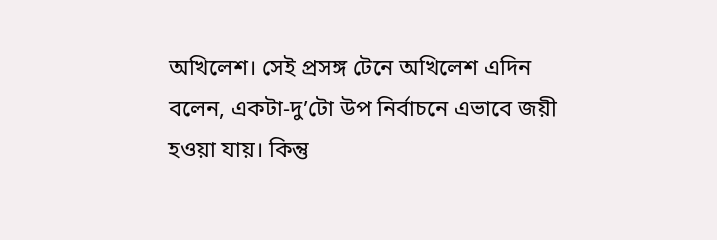অখিলেশ। সেই প্রসঙ্গ টেনে অখিলেশ এদিন বলেন, একটা-দু’টো উপ নির্বাচনে এভাবে জয়ী হওয়া যায়। কিন্তু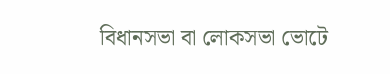বিধানসভা বা লোকসভা ভোটে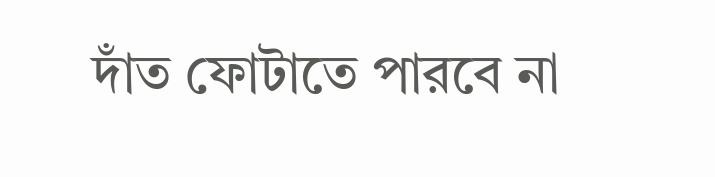দাঁত ফোটাতে পারবে না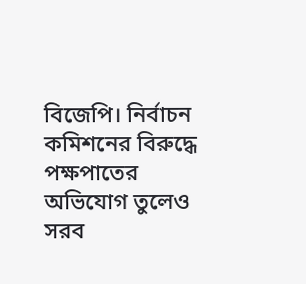বিজেপি। নির্বাচন কমিশনের বিরুদ্ধে পক্ষপাতের অভিযোগ তুলেও সরব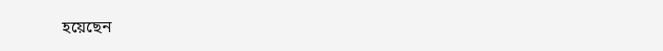হয়েছেন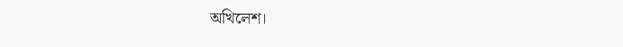অখিলেশ।